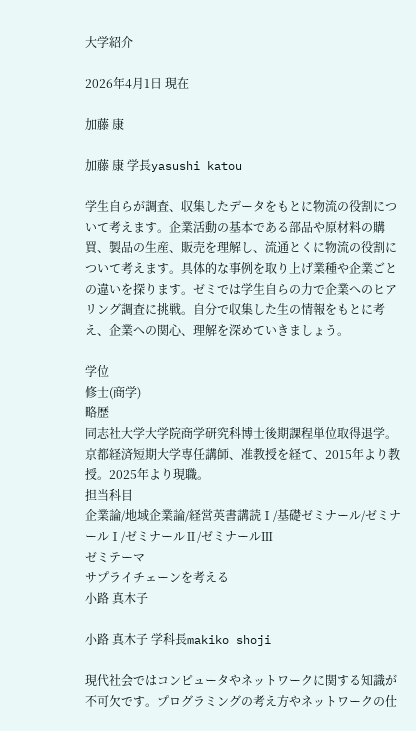大学紹介

2026年4月1日 現在

加藤 康

加藤 康 学長yasushi katou

学生自らが調査、収集したデータをもとに物流の役割について考えます。企業活動の基本である部品や原材料の購買、製品の生産、販売を理解し、流通とくに物流の役割について考えます。具体的な事例を取り上げ業種や企業ごとの違いを探ります。ゼミでは学生自らの力で企業へのヒアリング調査に挑戦。自分で収集した生の情報をもとに考え、企業への関心、理解を深めていきましょう。

学位
修士(商学)
略歴
同志社大学大学院商学研究科博士後期課程単位取得退学。
京都経済短期大学専任講師、准教授を経て、2015年より教授。2025年より現職。
担当科目
企業論/地域企業論/経営英書講読Ⅰ/基礎ゼミナール/ゼミナールⅠ/ゼミナールⅡ/ゼミナールⅢ
ゼミテーマ
サプライチェーンを考える
小路 真木子

小路 真木子 学科長makiko shoji

現代社会ではコンピュータやネットワークに関する知識が不可欠です。プログラミングの考え方やネットワークの仕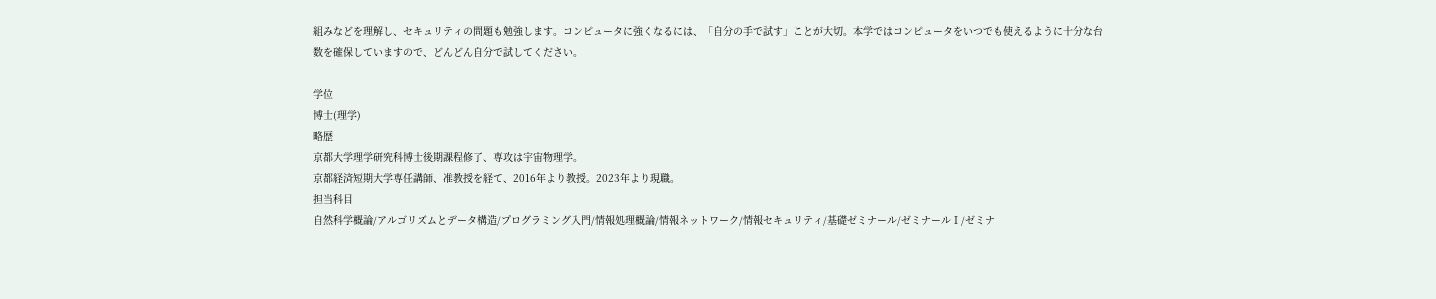組みなどを理解し、セキュリティの問題も勉強します。コンピュータに強くなるには、「自分の手で試す」ことが大切。本学ではコンピュータをいつでも使えるように十分な台数を確保していますので、どんどん自分で試してください。

学位
博士(理学)
略歴
京都大学理学研究科博士後期課程修了、専攻は宇宙物理学。
京都経済短期大学専任講師、准教授を経て、2016年より教授。2023年より現職。
担当科目
自然科学概論/アルゴリズムとデータ構造/プログラミング入門/情報処理概論/情報ネットワーク/情報セキュリティ/基礎ゼミナール/ゼミナールⅠ/ゼミナ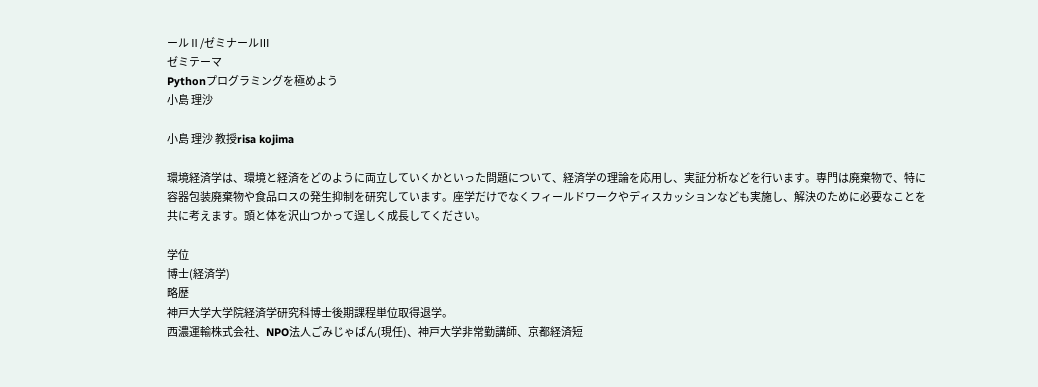ールⅡ/ゼミナールⅢ
ゼミテーマ
Pythonプログラミングを極めよう
小島 理沙

小島 理沙 教授risa kojima

環境経済学は、環境と経済をどのように両立していくかといった問題について、経済学の理論を応用し、実証分析などを行います。専門は廃棄物で、特に容器包装廃棄物や食品ロスの発生抑制を研究しています。座学だけでなくフィールドワークやディスカッションなども実施し、解決のために必要なことを共に考えます。頭と体を沢山つかって逞しく成長してください。

学位
博士(経済学)
略歴
神戸大学大学院経済学研究科博士後期課程単位取得退学。
西濃運輸株式会社、NPO法人ごみじゃぱん(現任)、神戸大学非常勤講師、京都経済短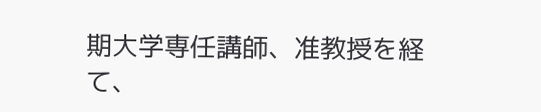期大学専任講師、准教授を経て、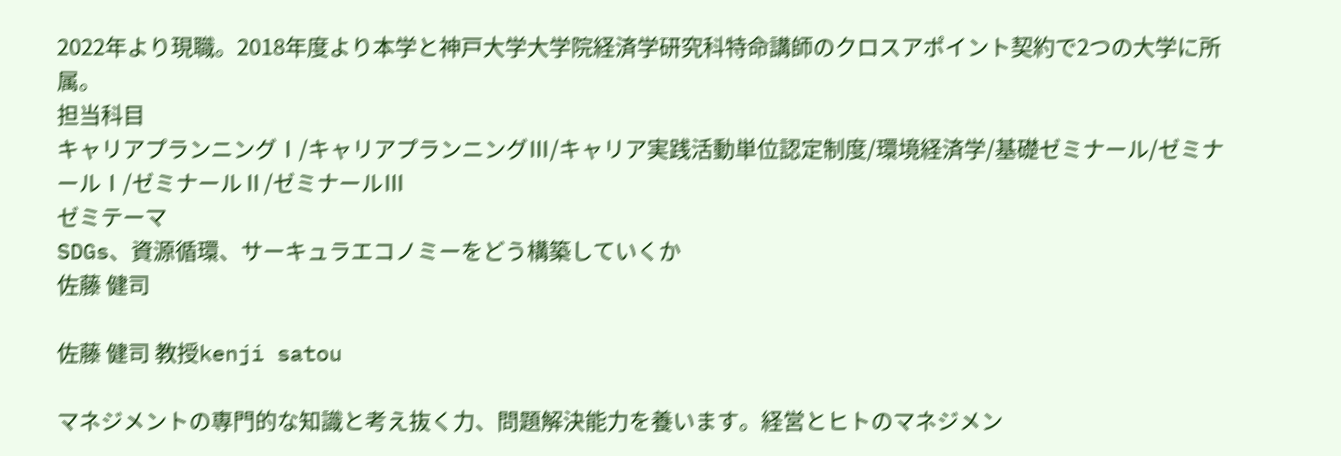2022年より現職。2018年度より本学と神戸大学大学院経済学研究科特命講師のクロスアポイント契約で2つの大学に所属。
担当科目
キャリアプランニングⅠ/キャリアプランニングⅢ/キャリア実践活動単位認定制度/環境経済学/基礎ゼミナール/ゼミナールⅠ/ゼミナールⅡ/ゼミナールⅢ
ゼミテーマ
SDGs、資源循環、サーキュラエコノミーをどう構築していくか
佐藤 健司

佐藤 健司 教授kenji satou

マネジメントの専門的な知識と考え抜く力、問題解決能力を養います。経営とヒトのマネジメン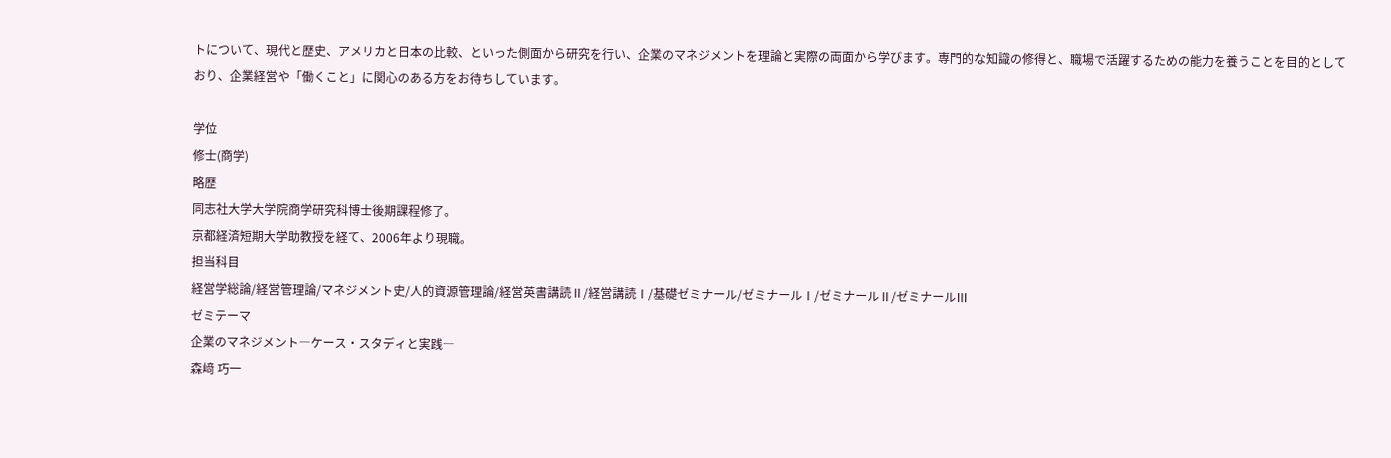トについて、現代と歴史、アメリカと日本の比較、といった側面から研究を行い、企業のマネジメントを理論と実際の両面から学びます。専門的な知識の修得と、職場で活躍するための能力を養うことを目的としており、企業経営や「働くこと」に関心のある方をお待ちしています。

学位
修士(商学)
略歴
同志社大学大学院商学研究科博士後期課程修了。
京都経済短期大学助教授を経て、2006年より現職。
担当科目
経営学総論/経営管理論/マネジメント史/人的資源管理論/経営英書講読Ⅱ/経営講読Ⅰ/基礎ゼミナール/ゼミナールⅠ/ゼミナールⅡ/ゼミナールⅢ
ゼミテーマ
企業のマネジメント―ケース・スタディと実践―
森﨑 巧一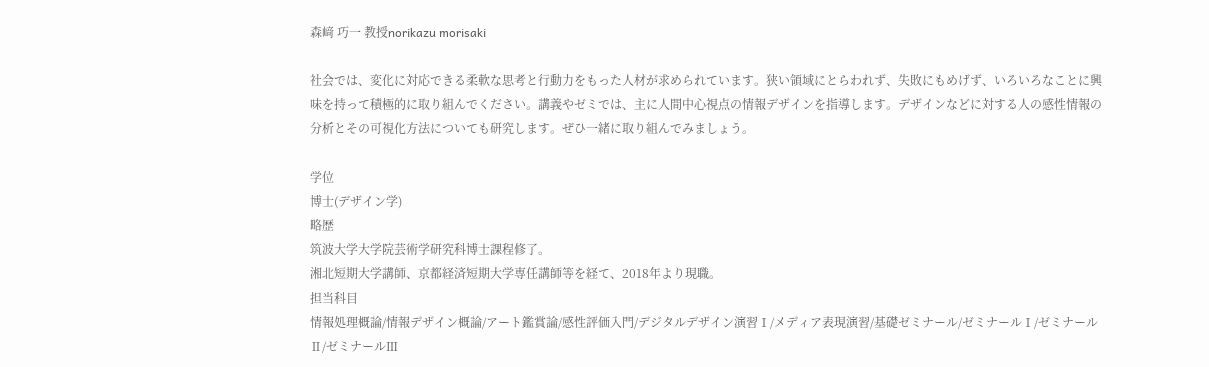森﨑 巧一 教授norikazu morisaki

社会では、変化に対応できる柔軟な思考と行動力をもった人材が求められています。狭い領域にとらわれず、失敗にもめげず、いろいろなことに興味を持って積極的に取り組んでください。講義やゼミでは、主に人間中心視点の情報デザインを指導します。デザインなどに対する人の感性情報の分析とその可視化方法についても研究します。ぜひ一緒に取り組んでみましょう。

学位
博士(デザイン学)
略歴
筑波大学大学院芸術学研究科博士課程修了。
湘北短期大学講師、京都経済短期大学専任講師等を経て、2018年より現職。
担当科目
情報処理概論/情報デザイン概論/アート鑑賞論/感性評価入門/デジタルデザイン演習Ⅰ/メディア表現演習/基礎ゼミナール/ゼミナールⅠ/ゼミナールⅡ/ゼミナールⅢ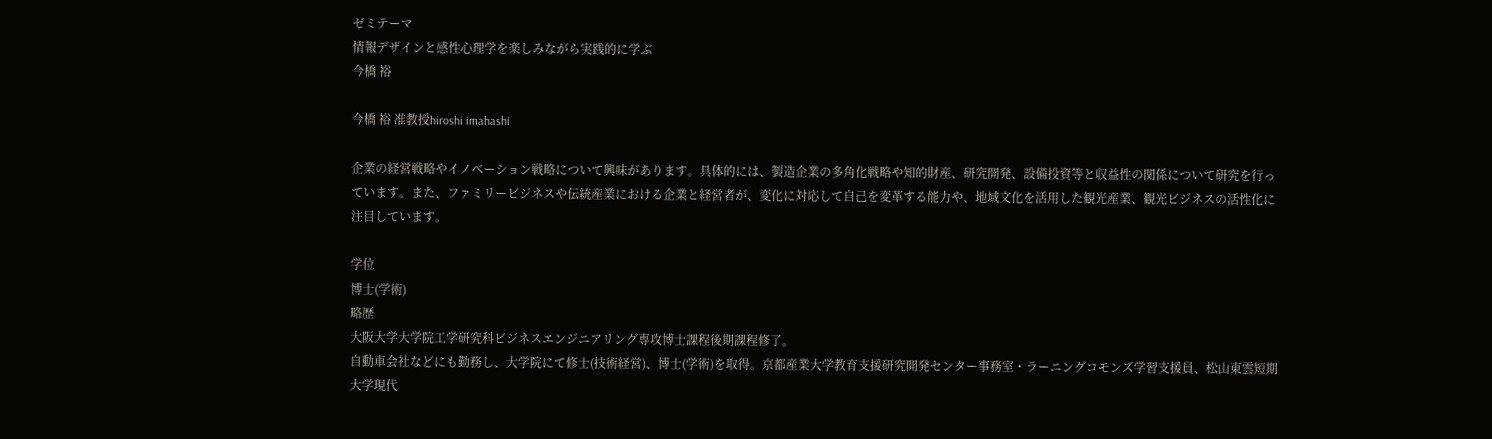ゼミテーマ
情報デザインと感性心理学を楽しみながら実践的に学ぶ
今橋 裕

今橋 裕 准教授hiroshi imahashi

企業の経営戦略やイノベーション戦略について興味があります。具体的には、製造企業の多角化戦略や知的財産、研究開発、設備投資等と収益性の関係について研究を行っています。また、ファミリービジネスや伝統産業における企業と経営者が、変化に対応して自己を変革する能力や、地域文化を活用した観光産業、観光ビジネスの活性化に注目しています。

学位
博士(学術)
略歴
大阪大学大学院工学研究科ビジネスエンジニアリング専攻博士課程後期課程修了。
自動車会社などにも勤務し、大学院にて修士(技術経営)、博士(学術)を取得。京都産業大学教育支援研究開発センター事務室・ラーニングコモンズ学習支援員、松山東雲短期大学現代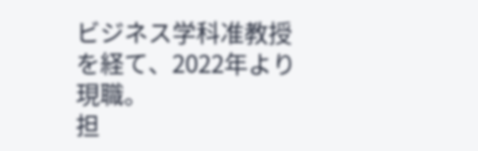ビジネス学科准教授を経て、2022年より現職。
担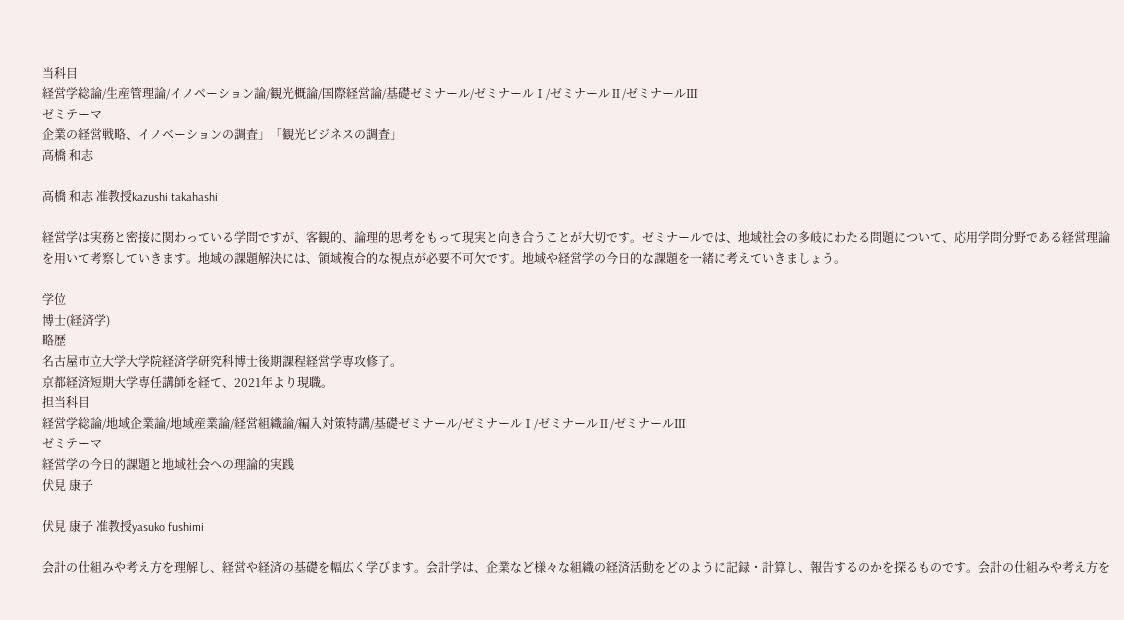当科目
経営学総論/生産管理論/イノベーション論/観光概論/国際経営論/基礎ゼミナール/ゼミナールⅠ/ゼミナールⅡ/ゼミナールⅢ
ゼミテーマ
企業の経営戦略、イノベーションの調査」「観光ビジネスの調査」
高橋 和志

高橋 和志 准教授kazushi takahashi

経営学は実務と密接に関わっている学問ですが、客観的、論理的思考をもって現実と向き合うことが大切です。ゼミナールでは、地域社会の多岐にわたる問題について、応用学問分野である経営理論を用いて考察していきます。地域の課題解決には、領域複合的な視点が必要不可欠です。地域や経営学の今日的な課題を一緒に考えていきましょう。

学位
博士(経済学)
略歴
名古屋市立大学大学院経済学研究科博士後期課程経営学専攻修了。
京都経済短期大学専任講師を経て、2021年より現職。
担当科目
経営学総論/地域企業論/地域産業論/経営組織論/編入対策特講/基礎ゼミナール/ゼミナールⅠ/ゼミナールⅡ/ゼミナールⅢ
ゼミテーマ
経営学の今日的課題と地域社会への理論的実践
伏見 康子

伏見 康子 准教授yasuko fushimi

会計の仕組みや考え方を理解し、経営や経済の基礎を幅広く学びます。会計学は、企業など様々な組織の経済活動をどのように記録・計算し、報告するのかを探るものです。会計の仕組みや考え方を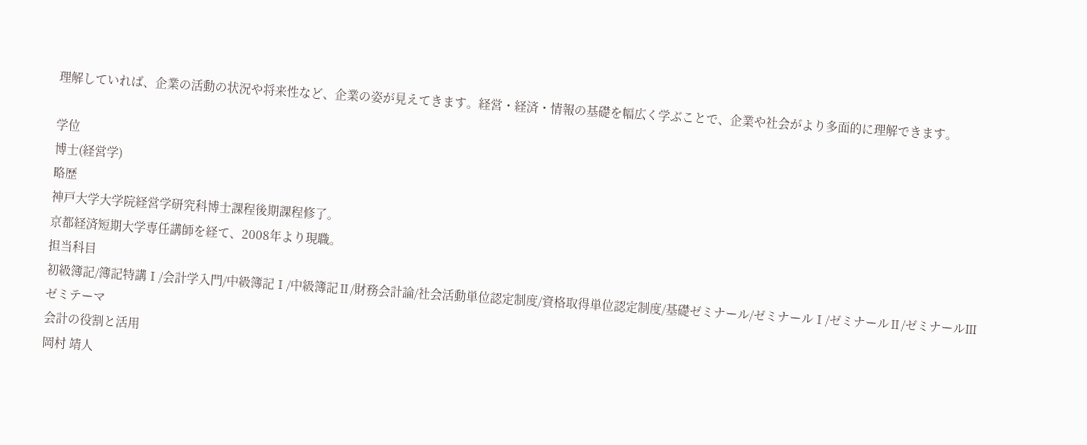理解していれば、企業の活動の状況や将来性など、企業の姿が見えてきます。経営・経済・情報の基礎を幅広く学ぶことで、企業や社会がより多面的に理解できます。

学位
博士(経営学)
略歴
神戸大学大学院経営学研究科博士課程後期課程修了。
京都経済短期大学専任講師を経て、2008年より現職。
担当科目
初級簿記/簿記特講Ⅰ/会計学入門/中級簿記Ⅰ/中級簿記Ⅱ/財務会計論/社会活動単位認定制度/資格取得単位認定制度/基礎ゼミナール/ゼミナールⅠ/ゼミナールⅡ/ゼミナールⅢ
ゼミテーマ
会計の役割と活用
岡村 靖人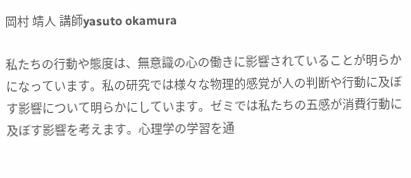岡村 靖人 講師yasuto okamura

私たちの行動や態度は、無意識の心の働きに影響されていることが明らかになっています。私の研究では様々な物理的感覚が人の判断や行動に及ぼす影響について明らかにしています。ゼミでは私たちの五感が消費行動に及ぼす影響を考えます。心理学の学習を通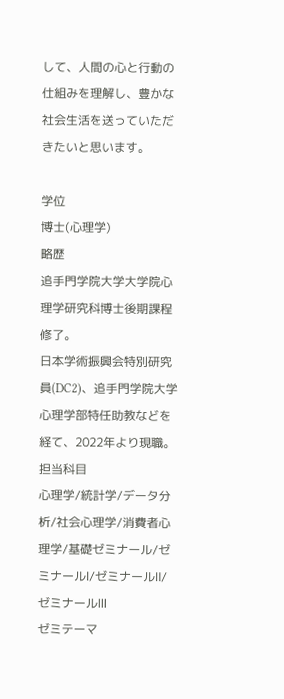して、人間の心と行動の仕組みを理解し、豊かな社会生活を送っていただきたいと思います。

学位
博士(心理学)
略歴
追手門学院大学大学院心理学研究科博士後期課程修了。
日本学術振興会特別研究員(DC2)、追手門学院大学心理学部特任助教などを経て、2022年より現職。
担当科目
心理学/統計学/データ分析/社会心理学/消費者心理学/基礎ゼミナール/ゼミナールⅠ/ゼミナールⅡ/ゼミナールⅢ
ゼミテーマ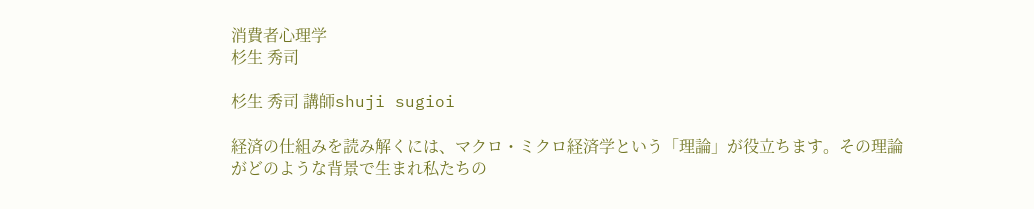消費者心理学
杉生 秀司

杉生 秀司 講師shuji sugioi

経済の仕組みを読み解くには、マクロ・ミクロ経済学という「理論」が役立ちます。その理論がどのような背景で生まれ私たちの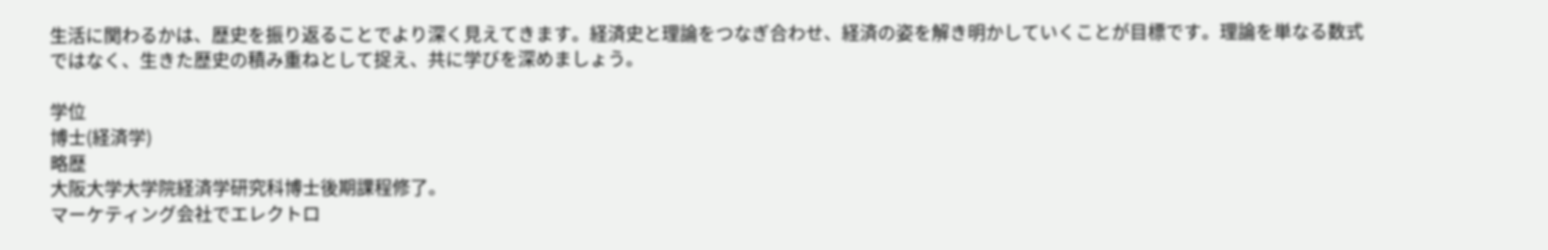生活に関わるかは、歴史を振り返ることでより深く見えてきます。経済史と理論をつなぎ合わせ、経済の姿を解き明かしていくことが目標です。理論を単なる数式ではなく、生きた歴史の積み重ねとして捉え、共に学びを深めましょう。

学位
博士(経済学)
略歴
大阪大学大学院経済学研究科博士後期課程修了。
マーケティング会社でエレクトロ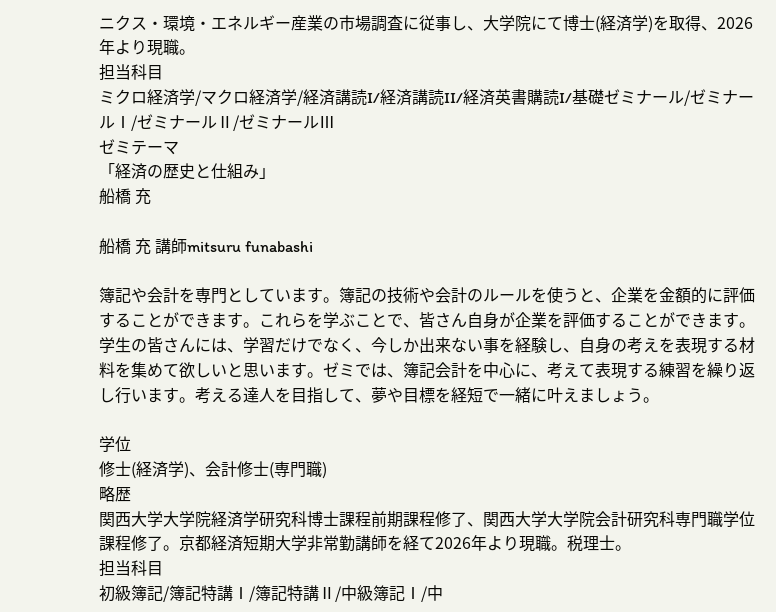ニクス・環境・エネルギー産業の市場調査に従事し、大学院にて博士(経済学)を取得、2026年より現職。
担当科目
ミクロ経済学/マクロ経済学/経済講読I/経済講読II/経済英書購読I/基礎ゼミナール/ゼミナールⅠ/ゼミナールⅡ/ゼミナールⅢ
ゼミテーマ
「経済の歴史と仕組み」
船橋 充

船橋 充 講師mitsuru funabashi

簿記や会計を専門としています。簿記の技術や会計のルールを使うと、企業を金額的に評価することができます。これらを学ぶことで、皆さん自身が企業を評価することができます。学生の皆さんには、学習だけでなく、今しか出来ない事を経験し、自身の考えを表現する材料を集めて欲しいと思います。ゼミでは、簿記会計を中心に、考えて表現する練習を繰り返し行います。考える達人を目指して、夢や目標を経短で一緒に叶えましょう。

学位
修士(経済学)、会計修士(専門職)
略歴
関西大学大学院経済学研究科博士課程前期課程修了、関西大学大学院会計研究科専門職学位課程修了。京都経済短期大学非常勤講師を経て2026年より現職。税理士。
担当科目
初級簿記/簿記特講Ⅰ/簿記特講Ⅱ/中級簿記Ⅰ/中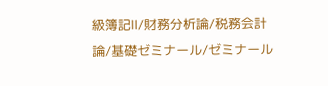級簿記Ⅱ/財務分析論/税務会計論/基礎ゼミナール/ゼミナール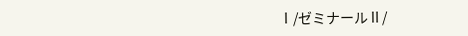Ⅰ/ゼミナールⅡ/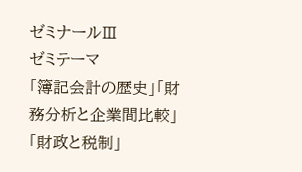ゼミナールⅢ
ゼミテーマ
「簿記会計の歴史」「財務分析と企業間比較」「財政と税制」